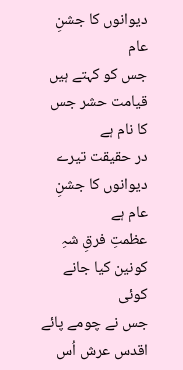دیوانوں کا جشنِ عام
جس کو کہتے ہیں قیامت حشر جس کا نام ہے
در حقیقت تیرے دیوانوں کا جشنِ عام ہے
عظمتِ فرقِ شہِ کونین کیا جانے کوئی
جس نے چومے پائے اقدس عرش اُس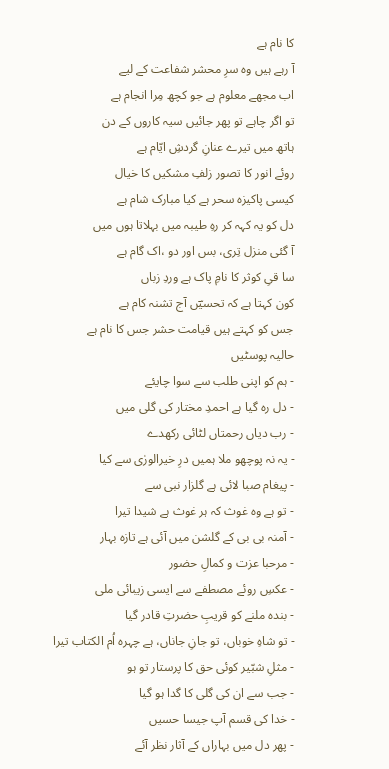کا نام ہے
آ رہے ہیں وہ سرِ محشر شفاعت کے لیے
اب مجھے معلوم ہے جو کچھ مِرا انجام ہے
تو اگر چاہے تو پھر جائیں سیہ کاروں کے دن
ہاتھ میں تیرے عنانِ گردشِ ایّام ہے
روئے انور کا تصور زلفِ مشکیں کا خیال
کیسی پاکیزہ سحر ہے کیا مبارک شام ہے
دل کو یہ کہہ کر رہِ طیبہ میں بہلاتا ہوں میں
آ گئی منزل تِری، بس اور دو ،اک گام ہے
سا قیِ کوثر کا نامِ پاک ہے وردِ زباں
کون کہتا ہے کہ تحسیؔں آج تشنہ کام ہے
جس کو کہتے ہیں قیامت حشر جس کا نام ہے
حالیہ پوسٹیں
- ہم کو اپنی طلب سے سوا چایئے
- دل رہ گیا ہے احمدِ مختار کی گلی میں
- رب دیاں رحمتاں لٹائی رکھدے
- یہ نہ پوچھو ملا ہمیں درِ خیرالورٰی سے کیا
- پیغام صبا لائی ہے گلزار نبی سے
- تو ہے وہ غوث کہ ہر غوث ہے شیدا تیرا
- آمنہ بی بی کے گلشن میں آئی ہے تازہ بہار
- مرحبا عزت و کمالِ حضور
- عکسِ روئے مصطفے سے ایسی زیبائی ملی
- بندہ ملنے کو قریبِ حضرتِ قادر گیا
- تو شاہِ خوباں، تو جانِ جاناں، ہے چہرہ اُم الکتاب تیرا
- مثلِ شبّیر کوئی حق کا پرستار تو ہو
- جب سے ان کی گلی کا گدا ہو گیا
- خدا کی قسم آپ جیسا حسیں
- پھر دل میں بہاراں کے آثار نظر آئے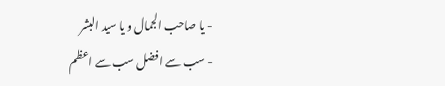- یا صاحب الجمال و یا سید البشر
- سب سے افضل سب سے اعظم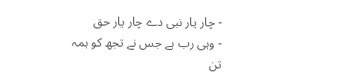- چار یار نبی دے چار یار حق
- وہی رب ہے جس نے تجھ کو ہمہ تن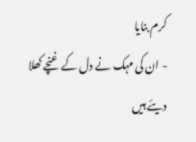کرم بنایا
- ان کی مہک نے دل کے غنچے کھلا دیئے ہیں